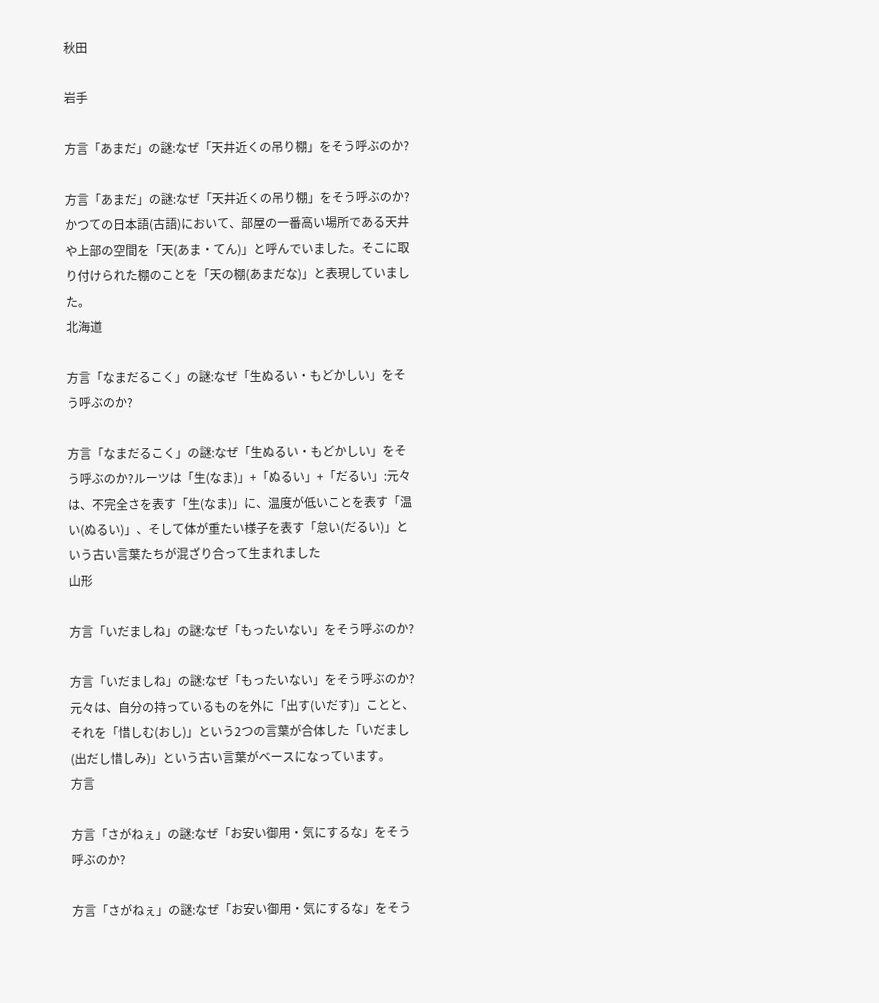秋田

岩手

方言「あまだ」の謎:なぜ「天井近くの吊り棚」をそう呼ぶのか?

方言「あまだ」の謎:なぜ「天井近くの吊り棚」をそう呼ぶのか?かつての日本語(古語)において、部屋の一番高い場所である天井や上部の空間を「天(あま・てん)」と呼んでいました。そこに取り付けられた棚のことを「天の棚(あまだな)」と表現していました。
北海道

方言「なまだるこく」の謎:なぜ「生ぬるい・もどかしい」をそう呼ぶのか?

方言「なまだるこく」の謎:なぜ「生ぬるい・もどかしい」をそう呼ぶのか?ルーツは「生(なま)」+「ぬるい」+「だるい」:元々は、不完全さを表す「生(なま)」に、温度が低いことを表す「温い(ぬるい)」、そして体が重たい様子を表す「怠い(だるい)」という古い言葉たちが混ざり合って生まれました
山形

方言「いだましね」の謎:なぜ「もったいない」をそう呼ぶのか?

方言「いだましね」の謎:なぜ「もったいない」をそう呼ぶのか?元々は、自分の持っているものを外に「出す(いだす)」ことと、それを「惜しむ(おし)」という2つの言葉が合体した「いだまし(出だし惜しみ)」という古い言葉がベースになっています。
方言

方言「さがねぇ」の謎:なぜ「お安い御用・気にするな」をそう呼ぶのか?

方言「さがねぇ」の謎:なぜ「お安い御用・気にするな」をそう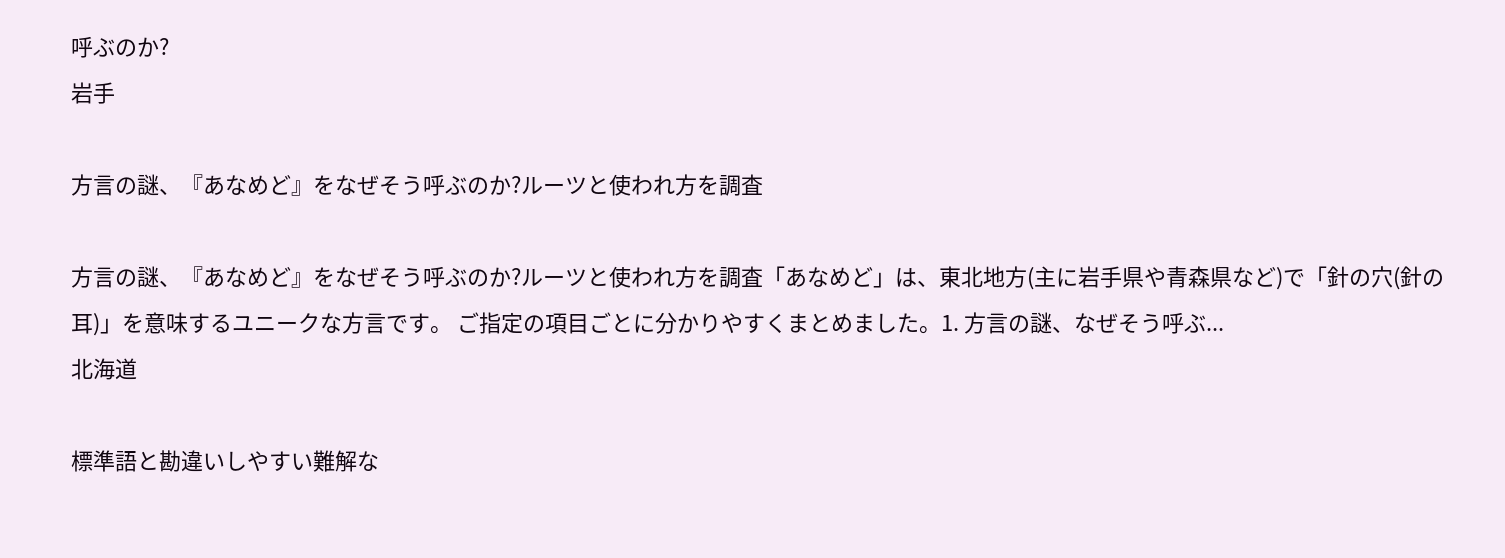呼ぶのか?
岩手

方言の謎、『あなめど』をなぜそう呼ぶのか?ルーツと使われ方を調査

方言の謎、『あなめど』をなぜそう呼ぶのか?ルーツと使われ方を調査「あなめど」は、東北地方(主に岩手県や青森県など)で「針の穴(針の耳)」を意味するユニークな方言です。 ご指定の項目ごとに分かりやすくまとめました。1. 方言の謎、なぜそう呼ぶ...
北海道

標準語と勘違いしやすい難解な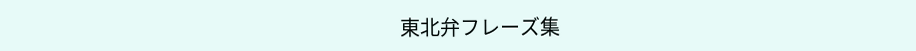東北弁フレーズ集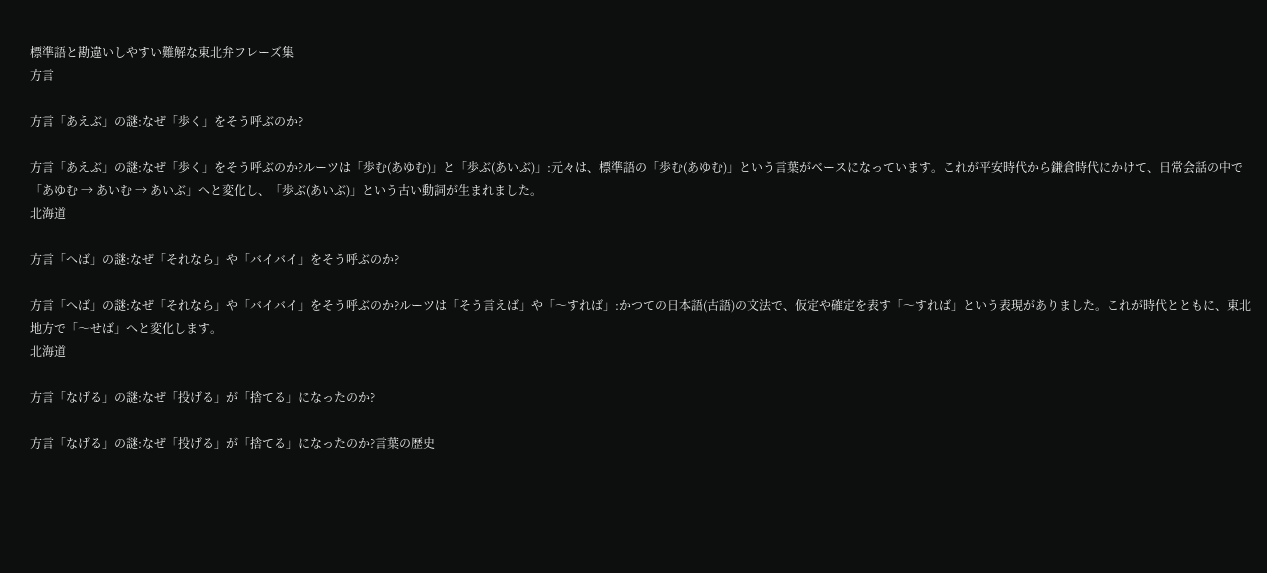標準語と勘違いしやすい難解な東北弁フレーズ集
方言

方言「あえぶ」の謎:なぜ「歩く」をそう呼ぶのか?

方言「あえぶ」の謎:なぜ「歩く」をそう呼ぶのか?ルーツは「歩む(あゆむ)」と「歩ぶ(あいぶ)」:元々は、標準語の「歩む(あゆむ)」という言葉がベースになっています。これが平安時代から鎌倉時代にかけて、日常会話の中で「あゆむ → あいむ → あいぶ」へと変化し、「歩ぶ(あいぶ)」という古い動詞が生まれました。
北海道

方言「へば」の謎:なぜ「それなら」や「バイバイ」をそう呼ぶのか?

方言「へば」の謎:なぜ「それなら」や「バイバイ」をそう呼ぶのか?ルーツは「そう言えば」や「〜すれば」:かつての日本語(古語)の文法で、仮定や確定を表す「〜すれば」という表現がありました。これが時代とともに、東北地方で「〜せば」へと変化します。
北海道

方言「なげる」の謎:なぜ「投げる」が「捨てる」になったのか?

方言「なげる」の謎:なぜ「投げる」が「捨てる」になったのか?言葉の歴史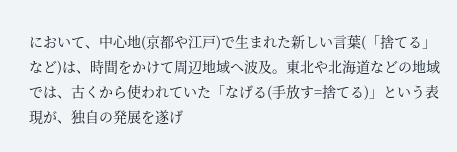において、中心地(京都や江戸)で生まれた新しい言葉(「捨てる」など)は、時間をかけて周辺地域へ波及。東北や北海道などの地域では、古くから使われていた「なげる(手放す=捨てる)」という表現が、独自の発展を遂げ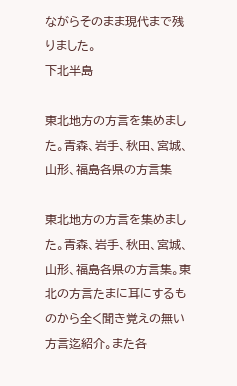ながらそのまま現代まで残りました。
下北半島

東北地方の方言を集めました。青森、岩手、秋田、宮城、山形、福島各県の方言集

東北地方の方言を集めました。青森、岩手、秋田、宮城、山形、福島各県の方言集。東北の方言たまに耳にするものから全く聞き覚えの無い方言迄紹介。また各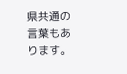県共通の言葉もあります。